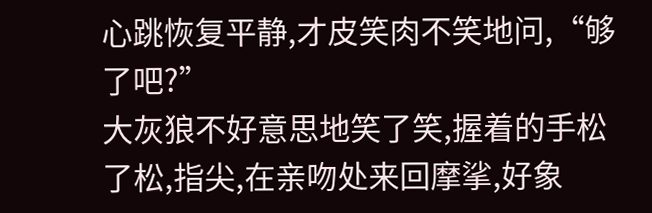心跳恢复平静,才皮笑肉不笑地问,“够了吧?”
大灰狼不好意思地笑了笑,握着的手松了松,指尖,在亲吻处来回摩挲,好象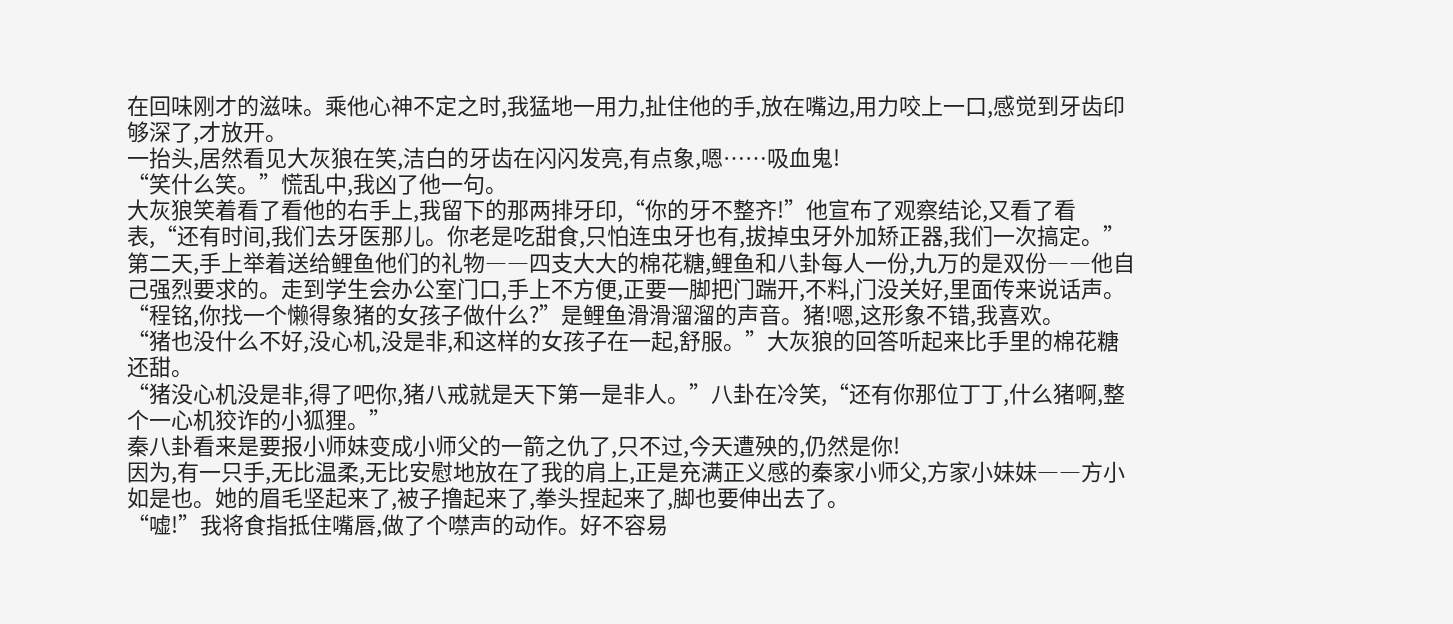在回味刚才的滋味。乘他心神不定之时,我猛地一用力,扯住他的手,放在嘴边,用力咬上一口,感觉到牙齿印够深了,才放开。
一抬头,居然看见大灰狼在笑,洁白的牙齿在闪闪发亮,有点象,嗯……吸血鬼!
“笑什么笑。”慌乱中,我凶了他一句。
大灰狼笑着看了看他的右手上,我留下的那两排牙印,“你的牙不整齐!”他宣布了观察结论,又看了看表,“还有时间,我们去牙医那儿。你老是吃甜食,只怕连虫牙也有,拔掉虫牙外加矫正器,我们一次搞定。”
第二天,手上举着送给鲤鱼他们的礼物――四支大大的棉花糖,鲤鱼和八卦每人一份,九万的是双份――他自己强烈要求的。走到学生会办公室门口,手上不方便,正要一脚把门踹开,不料,门没关好,里面传来说话声。
“程铭,你找一个懒得象猪的女孩子做什么?”是鲤鱼滑滑溜溜的声音。猪!嗯,这形象不错,我喜欢。
“猪也没什么不好,没心机,没是非,和这样的女孩子在一起,舒服。”大灰狼的回答听起来比手里的棉花糖还甜。
“猪没心机没是非,得了吧你,猪八戒就是天下第一是非人。”八卦在冷笑,“还有你那位丁丁,什么猪啊,整个一心机狡诈的小狐狸。”
秦八卦看来是要报小师妹变成小师父的一箭之仇了,只不过,今天遭殃的,仍然是你!
因为,有一只手,无比温柔,无比安慰地放在了我的肩上,正是充满正义感的秦家小师父,方家小妹妹――方小如是也。她的眉毛坚起来了,被子撸起来了,拳头捏起来了,脚也要伸出去了。
“嘘!”我将食指抵住嘴唇,做了个噤声的动作。好不容易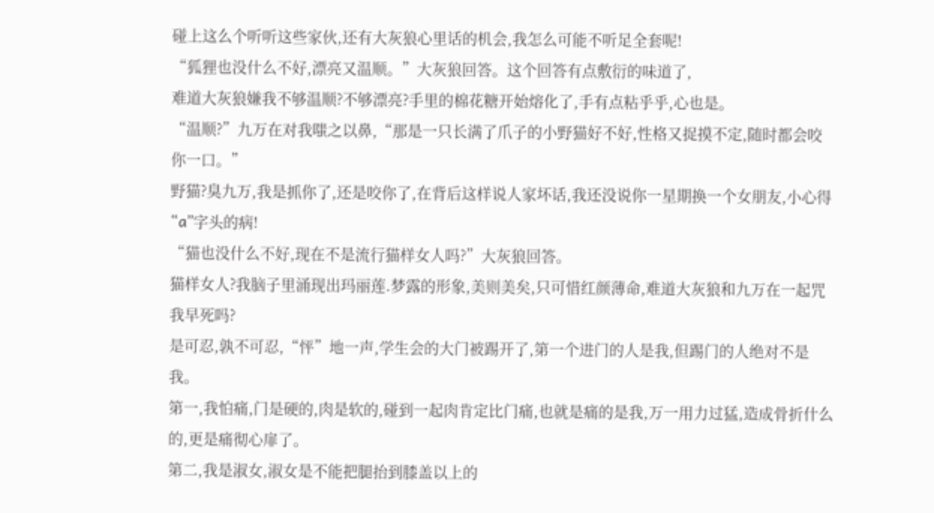碰上这么个听听这些家伙,还有大灰狼心里话的机会,我怎么可能不听足全套呢!
“狐狸也没什么不好,漂亮又温顺。”大灰狼回答。这个回答有点敷衍的味道了,
难道大灰狼嫌我不够温顺?不够漂亮?手里的棉花糖开始熔化了,手有点粘乎乎,心也是。
“温顺?”九万在对我嗤之以鼻,“那是一只长满了爪子的小野猫好不好,性格又捉摸不定,随时都会咬你一口。”
野猫?臭九万,我是抓你了,还是咬你了,在背后这样说人家坏话,我还没说你一星期换一个女朋友,小心得“a”字头的病!
“猫也没什么不好,现在不是流行猫样女人吗?”大灰狼回答。
猫样女人?我脑子里涌现出玛丽莲.梦露的形象,美则美矣,只可惜红颜薄命,难道大灰狼和九万在一起咒我早死吗?
是可忍,孰不可忍,“怦”地一声,学生会的大门被踢开了,第一个进门的人是我,但踢门的人绝对不是我。
第一,我怕痛,门是硬的,肉是软的,碰到一起肉肯定比门痛,也就是痛的是我,万一用力过猛,造成骨折什么的,更是痛彻心扉了。
第二,我是淑女,淑女是不能把腿抬到膝盖以上的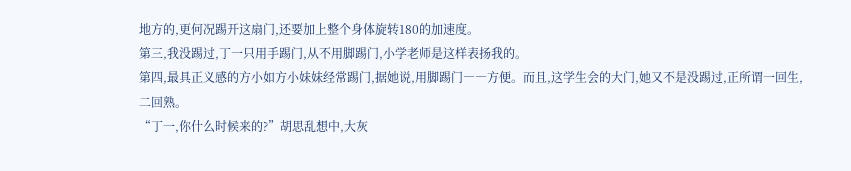地方的,更何况踢开这扇门,还要加上整个身体旋转180的加速度。
第三,我没踢过,丁一只用手踢门,从不用脚踢门,小学老师是这样表扬我的。
第四,最具正义感的方小如方小妹妹经常踢门,据她说,用脚踢门――方便。而且,这学生会的大门,她又不是没踢过,正所谓一回生,二回熟。
“丁一,你什么时候来的?”胡思乱想中,大灰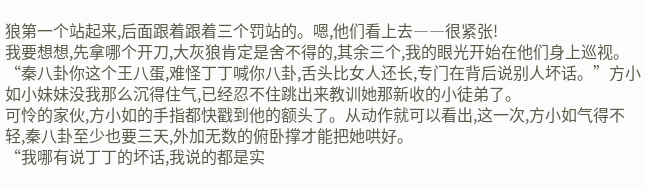狼第一个站起来,后面跟着跟着三个罚站的。嗯,他们看上去――很紧张!
我要想想,先拿哪个开刀,大灰狼肯定是舍不得的,其余三个,我的眼光开始在他们身上巡视。
“秦八卦你这个王八蛋,难怪丁丁喊你八卦,舌头比女人还长,专门在背后说别人坏话。”方小如小妹妹没我那么沉得住气,已经忍不住跳出来教训她那新收的小徒弟了。
可怜的家伙,方小如的手指都快戳到他的额头了。从动作就可以看出,这一次,方小如气得不轻,秦八卦至少也要三天,外加无数的俯卧撑才能把她哄好。
“我哪有说丁丁的坏话,我说的都是实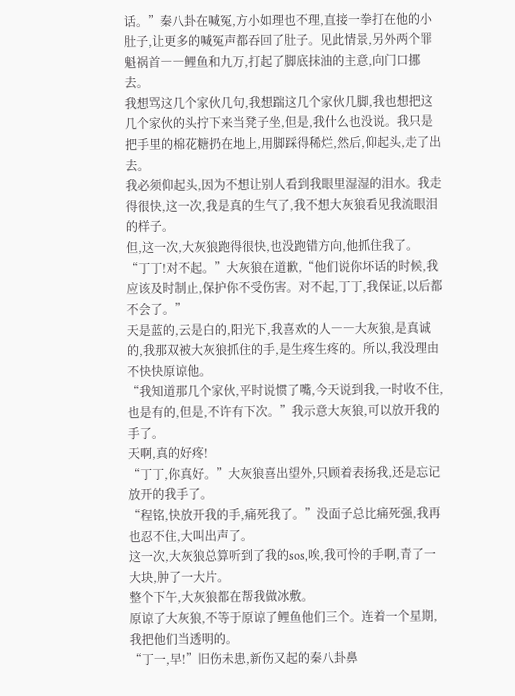话。”秦八卦在喊冤,方小如理也不理,直接一拳打在他的小肚子,让更多的喊冤声都吞回了肚子。见此情景,另外两个罪魁祸首――鲤鱼和九万,打起了脚底抹油的主意,向门口挪去。
我想骂这几个家伙几句,我想踹这几个家伙几脚,我也想把这几个家伙的头拧下来当凳子坐,但是,我什么也没说。我只是把手里的棉花糖扔在地上,用脚踩得稀烂,然后,仰起头,走了出去。
我必须仰起头,因为不想让别人看到我眼里湿湿的泪水。我走得很快,这一次,我是真的生气了,我不想大灰狼看见我流眼泪的样子。
但,这一次,大灰狼跑得很快,也没跑错方向,他抓住我了。
“丁丁!对不起。”大灰狼在道歉,“他们说你坏话的时候,我应该及时制止,保护你不受伤害。对不起,丁丁,我保证,以后都不会了。”
天是蓝的,云是白的,阳光下,我喜欢的人――大灰狼,是真诚的,我那双被大灰狼抓住的手,是生疼生疼的。所以,我没理由不快快原谅他。
“我知道那几个家伙,平时说惯了嘴,今天说到我,一时收不住,也是有的,但是,不许有下次。”我示意大灰狼,可以放开我的手了。
天啊,真的好疼!
“丁丁,你真好。”大灰狼喜出望外,只顾着表扬我,还是忘记放开的我手了。
“程铭,快放开我的手,痛死我了。”没面子总比痛死强,我再也忍不住,大叫出声了。
这一次,大灰狼总算听到了我的sos,唉,我可怜的手啊,青了一大块,肿了一大片。
整个下午,大灰狼都在帮我做冰敷。
原谅了大灰狼,不等于原谅了鲤鱼他们三个。连着一个星期,我把他们当透明的。
“丁一,早!”旧伤未患,新伤又起的秦八卦鼻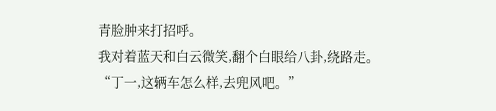青脸肿来打招呼。
我对着蓝天和白云微笑,翻个白眼给八卦,绕路走。
“丁一,这辆车怎么样,去兜风吧。”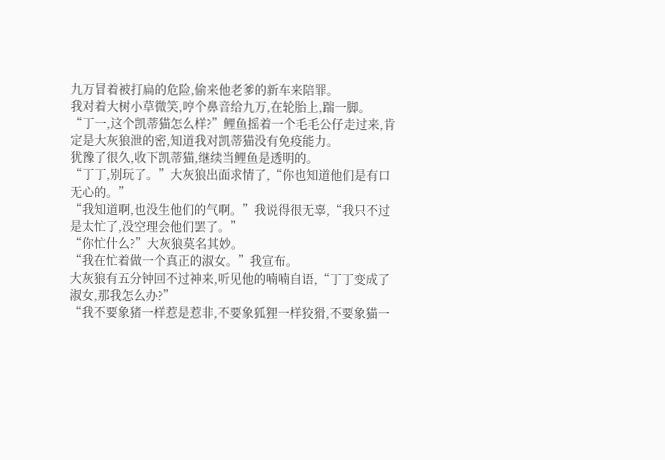九万冒着被打扁的危险,偷来他老爹的新车来陪罪。
我对着大树小草微笑,哼个鼻音给九万,在轮胎上,踹一脚。
“丁一,这个凯蒂猫怎么样?”鲤鱼摇着一个毛毛公仔走过来,肯定是大灰狼泄的密,知道我对凯蒂猫没有免疫能力。
犹豫了很久,收下凯蒂猫,继续当鲤鱼是透明的。
“丁丁,别玩了。”大灰狼出面求情了,“你也知道他们是有口无心的。”
“我知道啊,也没生他们的气啊。”我说得很无辜,“我只不过是太忙了,没空理会他们罢了。”
“你忙什么?”大灰狼莫名其妙。
“我在忙着做一个真正的淑女。”我宣布。
大灰狼有五分钟回不过神来,听见他的喃喃自语,“丁丁变成了淑女,那我怎么办?”
“我不要象猪一样惹是惹非,不要象狐狸一样狡猾,不要象猫一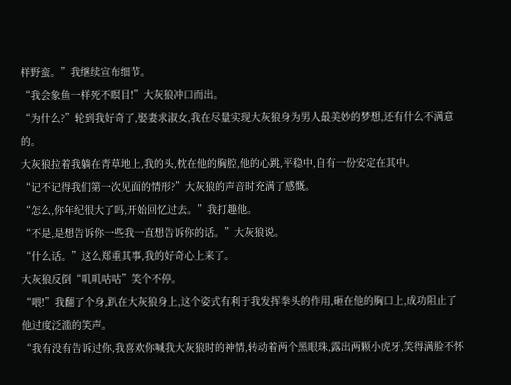样野蛮。”我继续宣布细节。
“我会象鱼一样死不瞑目!”大灰狼冲口而出。
“为什么?”轮到我好奇了,娶妻求淑女,我在尽量实现大灰狼身为男人最美妙的梦想,还有什么不满意的。
大灰狼拉着我躺在青草地上,我的头,枕在他的胸腔,他的心跳,平稳中,自有一份安定在其中。
“记不记得我们第一次见面的情形?”大灰狼的声音时充满了感慨。
“怎么,你年纪很大了吗,开始回忆过去。”我打趣他。
“不是,是想告诉你一些我一直想告诉你的话。”大灰狼说。
“什么话。”这么郑重其事,我的好奇心上来了。
大灰狼反倒“叽叽咕咕”笑个不停。
“喂!”我翻了个身,趴在大灰狼身上,这个姿式有利于我发挥拳头的作用,砸在他的胸口上,成功阻止了他过度泛滥的笑声。
“我有没有告诉过你,我喜欢你喊我大灰狼时的神情,转动着两个黑眼珠,露出两颗小虎牙,笑得满脸不怀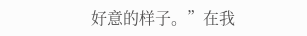好意的样子。”在我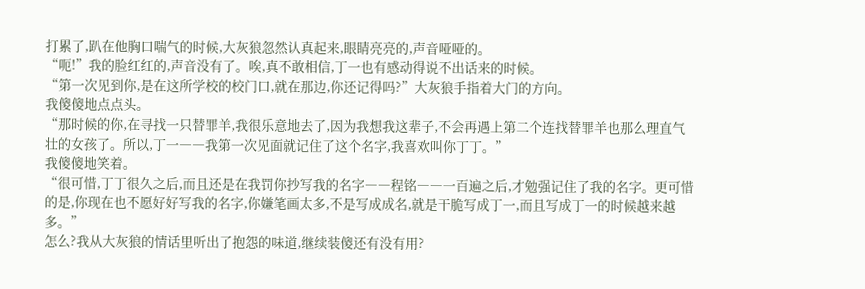打累了,趴在他胸口喘气的时候,大灰狼忽然认真起来,眼睛亮亮的,声音哑哑的。
“呃!”我的脸红红的,声音没有了。唉,真不敢相信,丁一也有感动得说不出话来的时候。
“第一次见到你,是在这所学校的校门口,就在那边,你还记得吗?”大灰狼手指着大门的方向。
我傻傻地点点头。
“那时候的你,在寻找一只替罪羊,我很乐意地去了,因为我想我这辈子,不会再遇上第二个连找替罪羊也那么理直气壮的女孩了。所以,丁一――我第一次见面就记住了这个名字,我喜欢叫你丁丁。”
我傻傻地笑着。
“很可惜,丁丁很久之后,而且还是在我罚你抄写我的名字――程铭――一百遍之后,才勉强记住了我的名字。更可惜的是,你现在也不愿好好写我的名字,你嫌笔画太多,不是写成成名,就是干脆写成丁一,而且写成丁一的时候越来越多。”
怎么?我从大灰狼的情话里听出了抱怨的味道,继续装傻还有没有用?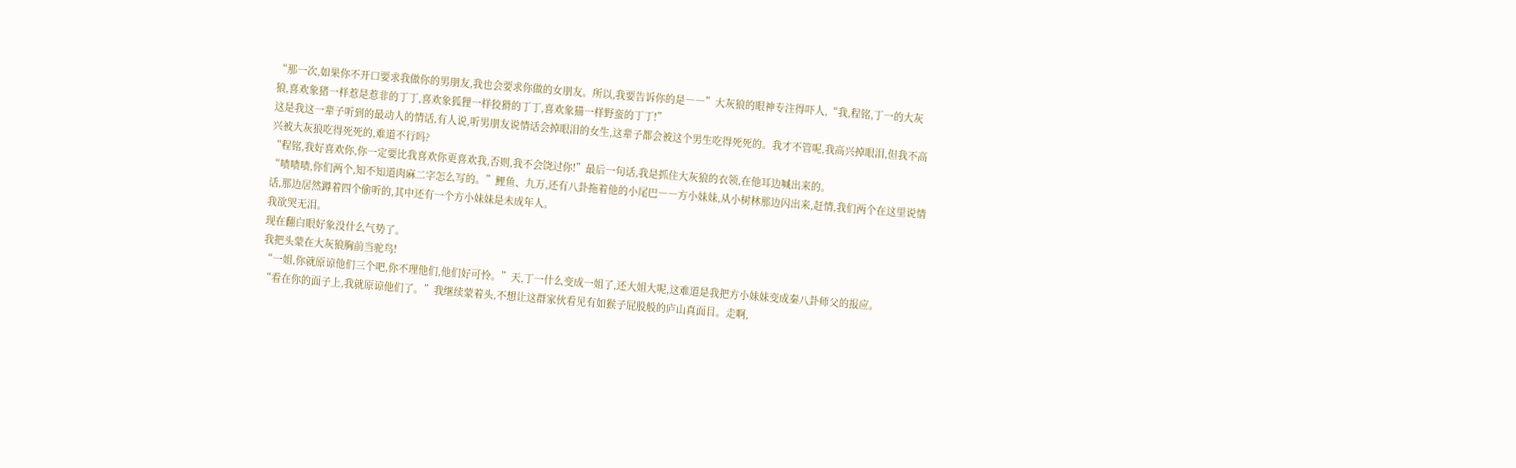“那一次,如果你不开口要求我做你的男朋友,我也会要求你做的女朋友。所以,我要告诉你的是――”大灰狼的眼神专注得吓人,“我,程铭,丁一的大灰狼,喜欢象猪一样惹是惹非的丁丁,喜欢象狐狸一样狡猾的丁丁,喜欢象猫一样野蛮的丁丁!”
这是我这一辈子听到的最动人的情话,有人说,听男朋友说情话会掉眼泪的女生,这辈子都会被这个男生吃得死死的。我才不管呢,我高兴掉眼泪,但我不高兴被大灰狼吃得死死的,难道不行吗?
“程铭,我好喜欢你,你一定要比我喜欢你更喜欢我,否则,我不会饶过你!”最后一句话,我是抓住大灰狼的衣领,在他耳边喊出来的。
“啧啧啧,你们两个,知不知道肉麻二字怎么写的。”鲤鱼、九万,还有八卦拖着他的小尾巴――方小妹妹,从小树林那边闪出来,赶情,我们两个在这里说情话,那边居然蹲着四个偷听的,其中还有一个方小妹妹是未成年人。
我欲哭无泪。
现在翻白眼好象没什么气势了。
我把头蒙在大灰狼胸前当驼鸟!
“一姐,你就原谅他们三个吧,你不理他们,他们好可怜。”天,丁一什么变成一姐了,还大姐大呢,这难道是我把方小妹妹变成秦八卦师父的报应。
“看在你的面子上,我就原谅他们了。”我继续蒙着头,不想让这群家伙看见有如猴子屁股般的庐山真面目。走啊,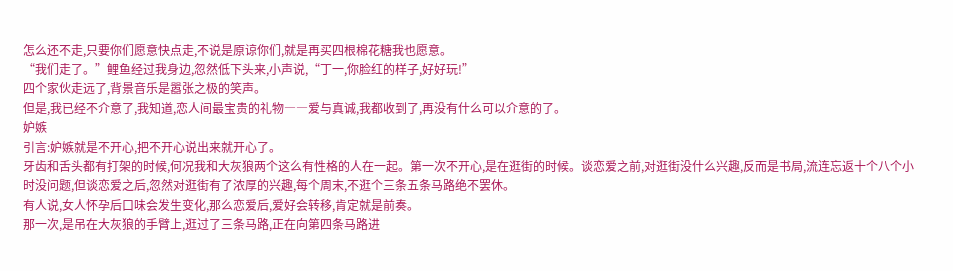怎么还不走,只要你们愿意快点走,不说是原谅你们,就是再买四根棉花糖我也愿意。
“我们走了。”鲤鱼经过我身边,忽然低下头来,小声说,“丁一,你脸红的样子,好好玩!”
四个家伙走远了,背景音乐是嚣张之极的笑声。
但是,我已经不介意了,我知道,恋人间最宝贵的礼物――爱与真诚,我都收到了,再没有什么可以介意的了。
妒嫉
引言:妒嫉就是不开心,把不开心说出来就开心了。
牙齿和舌头都有打架的时候,何况我和大灰狼两个这么有性格的人在一起。第一次不开心,是在逛街的时候。谈恋爱之前,对逛街没什么兴趣,反而是书局,流连忘返十个八个小时没问题,但谈恋爱之后,忽然对逛街有了浓厚的兴趣,每个周末,不逛个三条五条马路绝不罢休。
有人说,女人怀孕后口味会发生变化,那么恋爱后,爱好会转移,肯定就是前奏。
那一次,是吊在大灰狼的手臂上,逛过了三条马路,正在向第四条马路进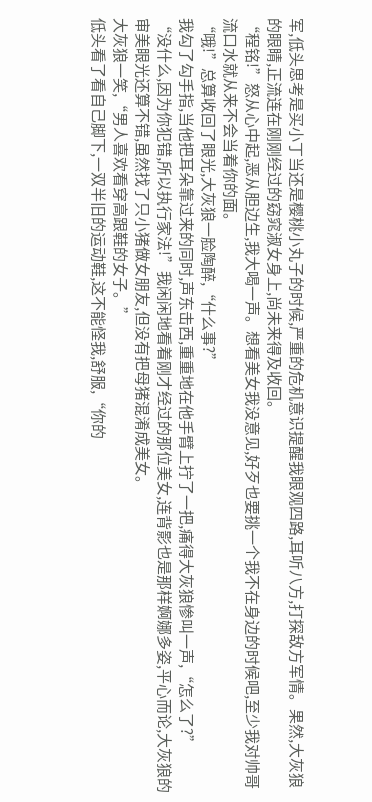军,低头思考是买小丁当还是樱桃小丸子的时候,严重的危机意识提醒我眼观四路,耳听八方,打探敌方军情。果然,大灰狼的眼睛,正流连在刚刚经过的窈窕淑女身上,尚未来得及收回。
“程铭!”怒从心中起,恶从胆边生,我大喝一声。想看美女我没意见,好歹也要挑一个我不在身边的时候吧,至少我对帅哥流口水就从来不会当着你的面。
“哦!”总算收回了眼光,大灰狼一脸陶醉,“什么事?”
我勾了勾手指,当他把耳朵靠过来的同时,声东击西,重重地在他手臂上拧了一把,痛得大灰狼惨叫一声,“怎么了?”
“没什么,因为你犯错,所以执行家法!”我闲闲地看着刚才经过的那位美女,连背影也是那样婀娜多姿,平心而论,大灰狼的审美眼光还算不错,虽然找了只小猪做女朋友,但没有把母猪混淆成美女。
大灰狼一笑,“男人喜欢看穿高跟鞋的女子。”
低头看了看自己脚下,一双半旧的运动鞋,这不能怪我,舒服,“你的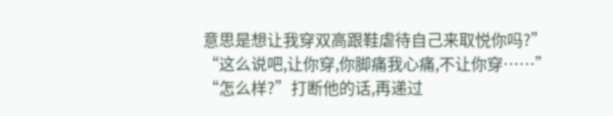意思是想让我穿双高跟鞋虐待自己来取悦你吗?”
“这么说吧,让你穿,你脚痛我心痛,不让你穿……”
“怎么样?”打断他的话,再递过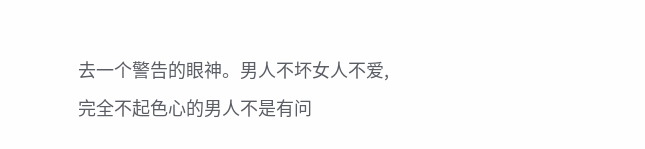去一个警告的眼神。男人不坏女人不爱,完全不起色心的男人不是有问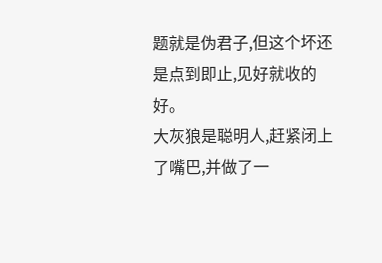题就是伪君子,但这个坏还是点到即止,见好就收的好。
大灰狼是聪明人,赶紧闭上了嘴巴,并做了一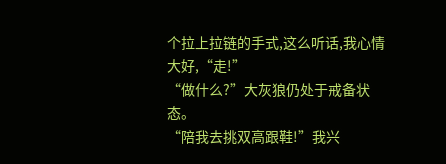个拉上拉链的手式,这么听话,我心情大好,“走!”
“做什么?”大灰狼仍处于戒备状态。
“陪我去挑双高跟鞋!”我兴